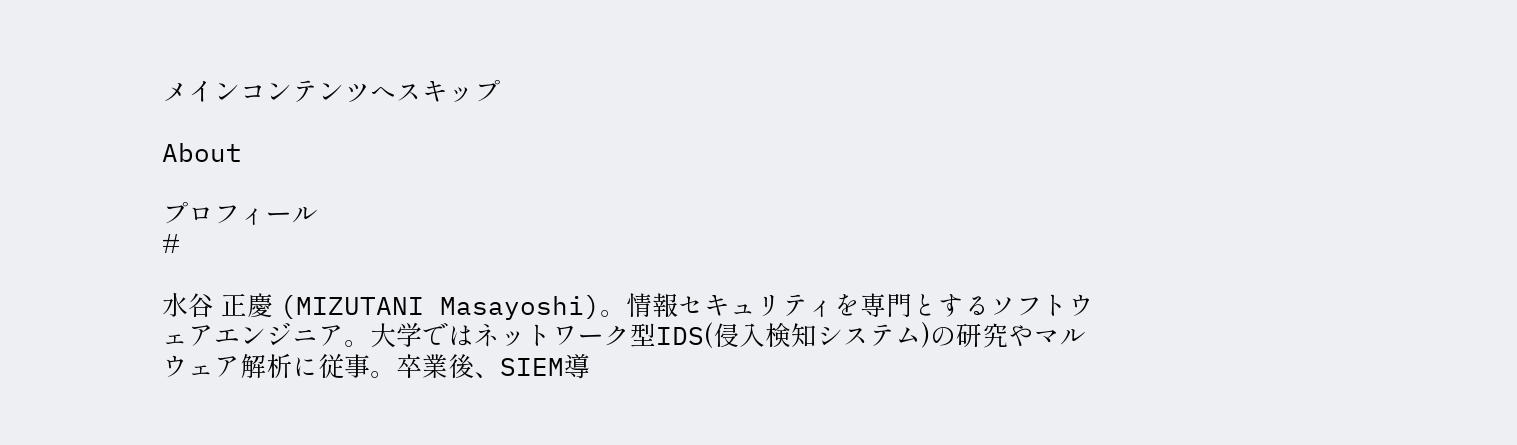メインコンテンツへスキップ

About

プロフィール
#

水谷 正慶 (MIZUTANI Masayoshi)。情報セキュリティを専門とするソフトウェアエンジニア。大学ではネットワーク型IDS(侵入検知システム)の研究やマルウェア解析に従事。卒業後、SIEM導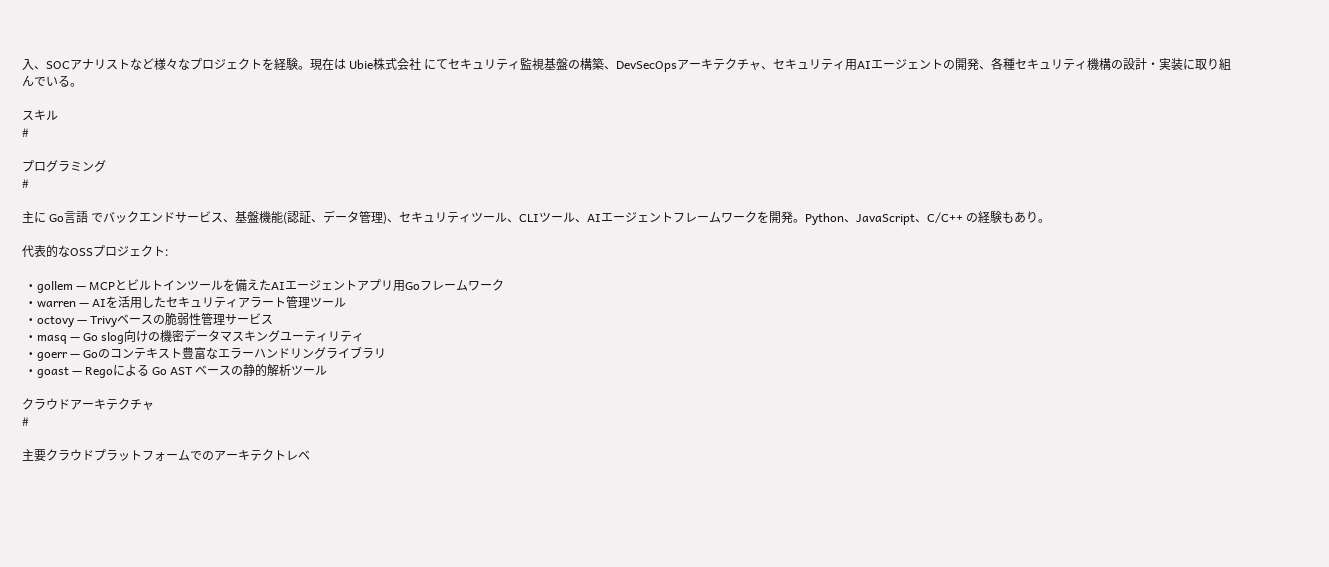入、SOCアナリストなど様々なプロジェクトを経験。現在は Ubie株式会社 にてセキュリティ監視基盤の構築、DevSecOpsアーキテクチャ、セキュリティ用AIエージェントの開発、各種セキュリティ機構の設計・実装に取り組んでいる。

スキル
#

プログラミング
#

主に Go言語 でバックエンドサービス、基盤機能(認証、データ管理)、セキュリティツール、CLIツール、AIエージェントフレームワークを開発。Python、JavaScript、C/C++ の経験もあり。

代表的なOSSプロジェクト:

  • gollem — MCPとビルトインツールを備えたAIエージェントアプリ用Goフレームワーク
  • warren — AIを活用したセキュリティアラート管理ツール
  • octovy — Trivyベースの脆弱性管理サービス
  • masq — Go slog向けの機密データマスキングユーティリティ
  • goerr — Goのコンテキスト豊富なエラーハンドリングライブラリ
  • goast — Regoによる Go AST ベースの静的解析ツール

クラウドアーキテクチャ
#

主要クラウドプラットフォームでのアーキテクトレベ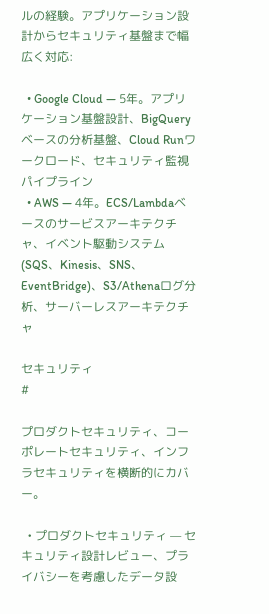ルの経験。アプリケーション設計からセキュリティ基盤まで幅広く対応:

  • Google Cloud — 5年。アプリケーション基盤設計、BigQueryベースの分析基盤、Cloud Runワークロード、セキュリティ監視パイプライン
  • AWS — 4年。ECS/Lambdaベースのサービスアーキテクチャ、イベント駆動システム(SQS、Kinesis、SNS、EventBridge)、S3/Athenaログ分析、サーバーレスアーキテクチャ

セキュリティ
#

プロダクトセキュリティ、コーポレートセキュリティ、インフラセキュリティを横断的にカバー。

  • プロダクトセキュリティ — セキュリティ設計レビュー、プライバシーを考慮したデータ設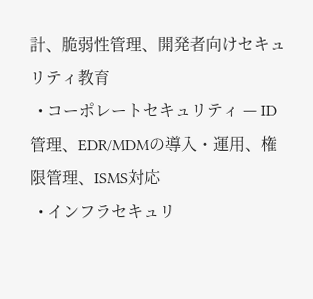計、脆弱性管理、開発者向けセキュリティ教育
  • コーポレートセキュリティ — ID管理、EDR/MDMの導入・運用、権限管理、ISMS対応
  • インフラセキュリ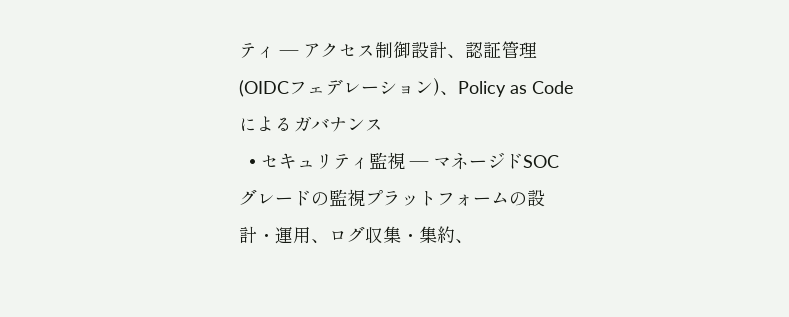ティ — アクセス制御設計、認証管理(OIDCフェデレーション)、Policy as Codeによるガバナンス
  • セキュリティ監視 — マネージドSOCグレードの監視プラットフォームの設計・運用、ログ収集・集約、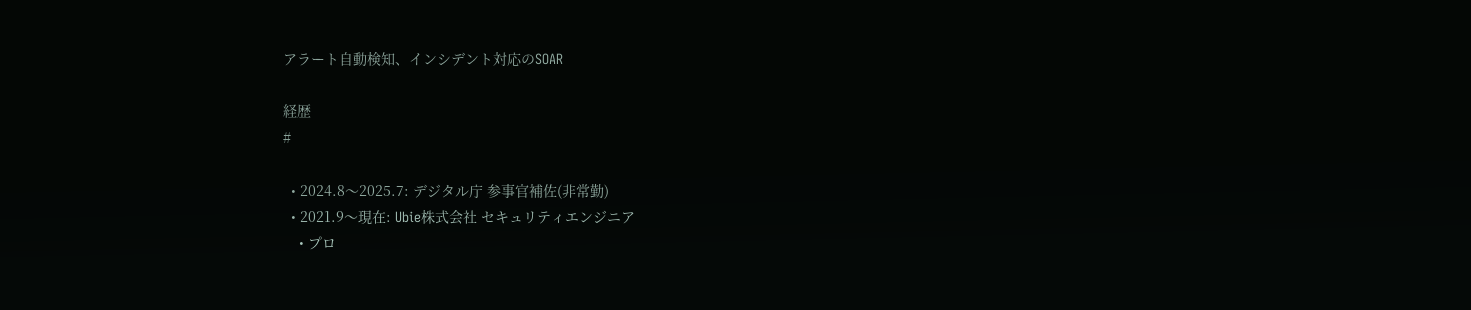アラート自動検知、インシデント対応のSOAR

経歴
#

  • 2024.8〜2025.7: デジタル庁 参事官補佐(非常勤)
  • 2021.9〜現在: Ubie株式会社 セキュリティエンジニア
    • プロ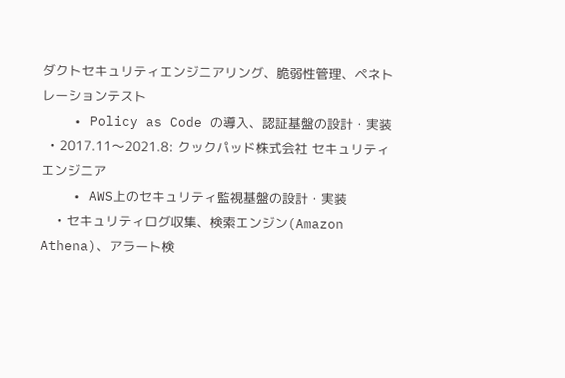ダクトセキュリティエンジニアリング、脆弱性管理、ペネトレーションテスト
    • Policy as Code の導入、認証基盤の設計・実装
  • 2017.11〜2021.8: クックパッド株式会社 セキュリティエンジニア
    • AWS上のセキュリティ監視基盤の設計・実装
    • セキュリティログ収集、検索エンジン(Amazon Athena)、アラート検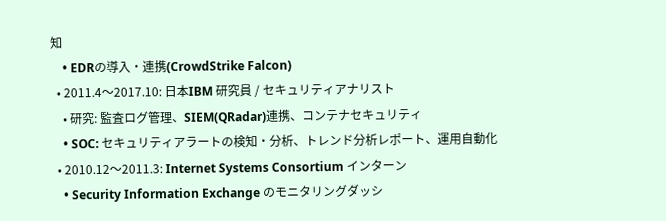知
    • EDRの導入・連携(CrowdStrike Falcon)
  • 2011.4〜2017.10: 日本IBM 研究員 / セキュリティアナリスト
    • 研究: 監査ログ管理、SIEM(QRadar)連携、コンテナセキュリティ
    • SOC: セキュリティアラートの検知・分析、トレンド分析レポート、運用自動化
  • 2010.12〜2011.3: Internet Systems Consortium インターン
    • Security Information Exchange のモニタリングダッシ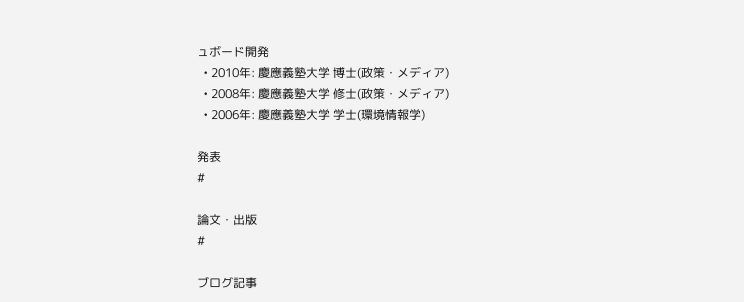ュボード開発
  • 2010年: 慶應義塾大学 博士(政策・メディア)
  • 2008年: 慶應義塾大学 修士(政策・メディア)
  • 2006年: 慶應義塾大学 学士(環境情報学)

発表
#

論文・出版
#

ブログ記事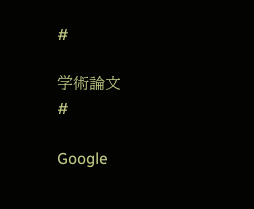#

学術論文
#

Google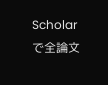Scholar で全論文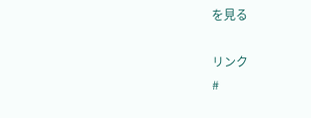を見る

リンク
#